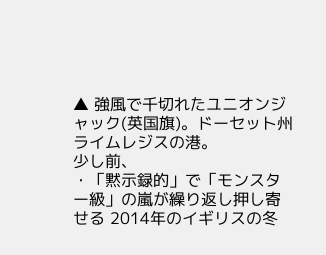▲ 強風で千切れたユニオンジャック(英国旗)。ドーセット州ライムレジスの港。
少し前、
・「黙示録的」で「モンスター級」の嵐が繰り返し押し寄せる 2014年のイギリスの冬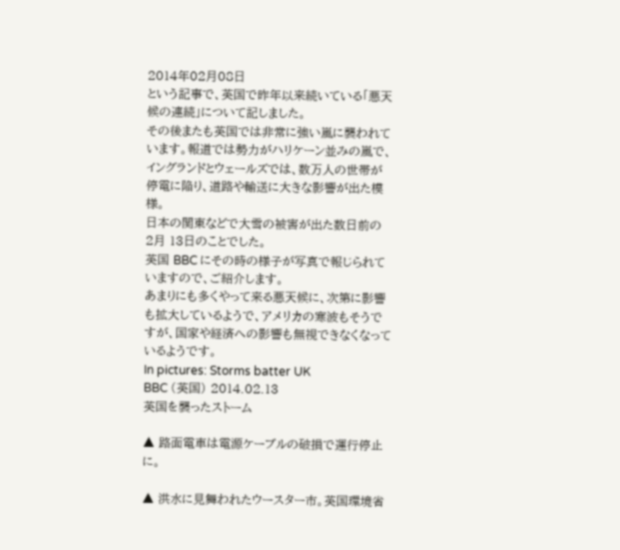2014年02月08日
という記事で、英国で昨年以来続いている「悪天候の連続」について記しました。
その後またも英国では非常に強い嵐に襲われています。報道では勢力がハリケーン並みの嵐で、イングランドとウェールズでは、数万人の世帯が停電に陥り、道路や輸送に大きな影響が出た模様。
日本の関東などで大雪の被害が出た数日前の 2月 13日のことでした。
英国 BBC にその時の様子が写真で報じられていますので、ご紹介します。
あまりにも多くやって来る悪天候に、次第に影響も拡大しているようで、アメリカの寒波もそうですが、国家や経済への影響も無視できなくなっているようです。
In pictures: Storms batter UK
BBC (英国) 2014.02.13
英国を襲ったストーム

▲ 路面電車は電源ケーブルの破損で運行停止に。

▲ 洪水に見舞われたウースター市。英国環境省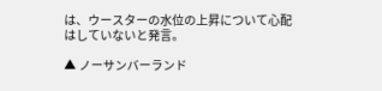は、ウースターの水位の上昇について心配はしていないと発言。

▲ ノーサンバーランド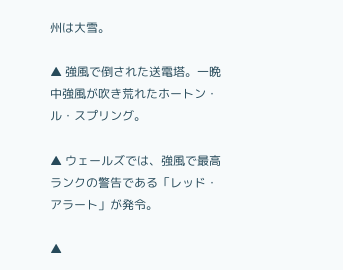州は大雪。

▲ 強風で倒された送電塔。一晩中強風が吹き荒れたホートン・ル・スプリング。

▲ ウェールズでは、強風で最高ランクの警告である「レッド・アラート」が発令。

▲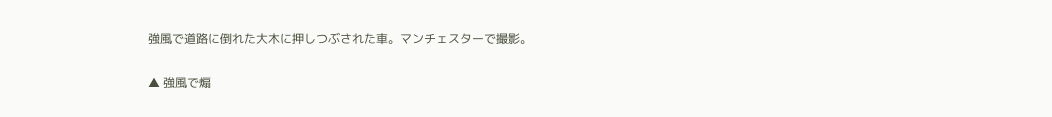強風で道路に倒れた大木に押しつぶされた車。マンチェスターで撮影。

▲ 強風で煽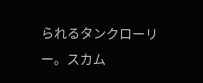られるタンクローリー。スカム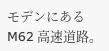モデンにある M62 高速道路。